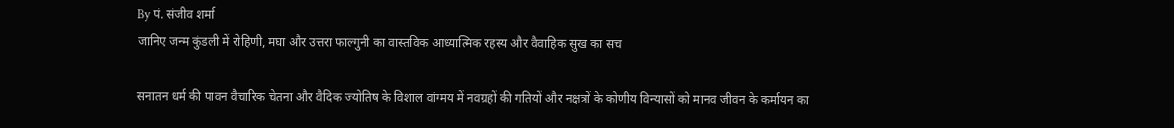By पं. संजीव शर्मा
जानिए जन्म कुंडली में रोहिणी, मघा और उत्तरा फाल्गुनी का वास्तविक आध्यात्मिक रहस्य और वैवाहिक सुख का सच

सनातन धर्म की पावन वैचारिक चेतना और वैदिक ज्योतिष के विशाल वांग्मय में नवग्रहों की गतियों और नक्षत्रों के कोणीय विन्यासों को मानव जीवन के कर्मायन का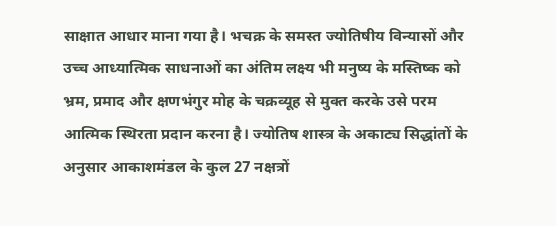साक्षात आधार माना गया है। भचक्र के समस्त ज्योतिषीय विन्यासों और उच्च आध्यात्मिक साधनाओं का अंतिम लक्ष्य भी मनुष्य के मस्तिष्क को भ्रम, प्रमाद और क्षणभंगुर मोह के चक्रव्यूह से मुक्त करके उसे परम आत्मिक स्थिरता प्रदान करना है। ज्योतिष शास्त्र के अकाट्य सिद्धांतों के अनुसार आकाशमंडल के कुल 27 नक्षत्रों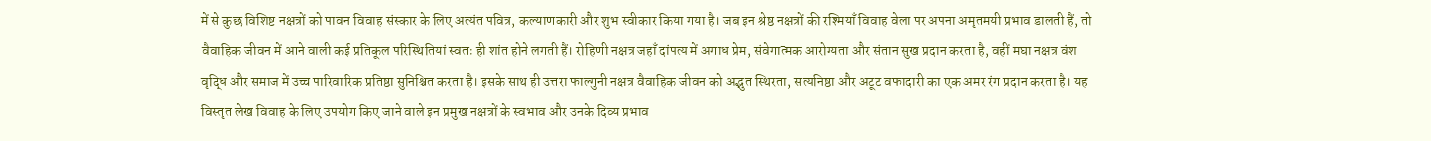में से कुछ विशिष्ट नक्षत्रों को पावन विवाह संस्कार के लिए अत्यंत पवित्र, कल्याणकारी और शुभ स्वीकार किया गया है। जब इन श्रेष्ठ नक्षत्रों की रश्मियाँ विवाह वेला पर अपना अमृतमयी प्रभाव डालती हैं, तो वैवाहिक जीवन में आने वाली कई प्रतिकूल परिस्थितियां स्वतः ही शांत होने लगती हैं। रोहिणी नक्षत्र जहाँ दांपत्य में अगाध प्रेम, संवेगात्मक आरोग्यता और संतान सुख प्रदान करता है, वहीं मघा नक्षत्र वंश वृद्धि और समाज में उच्च पारिवारिक प्रतिष्ठा सुनिश्चित करता है। इसके साथ ही उत्तरा फाल्गुनी नक्षत्र वैवाहिक जीवन को अद्भुत स्थिरता, सत्यनिष्ठा और अटूट वफादारी का एक अमर रंग प्रदान करता है। यह विस्तृत लेख विवाह के लिए उपयोग किए जाने वाले इन प्रमुख नक्षत्रों के स्वभाव और उनके दिव्य प्रभाव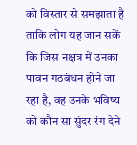को विस्तार से समझाता है ताकि लोग यह जान सकें कि जिस नक्षत्र में उनका पावन गठबंधन होने जा रहा है, वह उनके भविष्य को कौन सा सुंदर रंग देने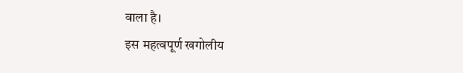वाला है।
इस महत्वपूर्ण खगोलीय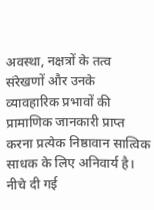अवस्था, नक्षत्रों के तत्व संरेखणों और उनके व्यावहारिक प्रभावों की प्रामाणिक जानकारी प्राप्त करना प्रत्येक निष्ठावान सात्विक साधक के लिए अनिवार्य है। नीचे दी गई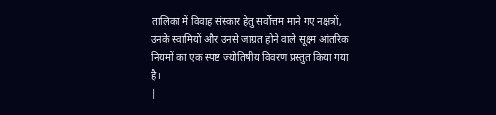तालिका में विवाह संस्कार हेतु सर्वोत्तम माने गए नक्षत्रों, उनके स्वामियों और उनसे जाग्रत होने वाले सूक्ष्म आंतरिक नियमों का एक स्पष्ट ज्योतिषीय विवरण प्रस्तुत किया गया है।
|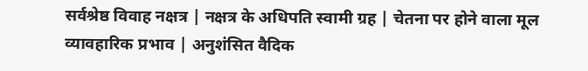सर्वश्रेष्ठ विवाह नक्षत्र | नक्षत्र के अधिपति स्वामी ग्रह | चेतना पर होने वाला मूल व्यावहारिक प्रभाव | अनुशंसित वैदिक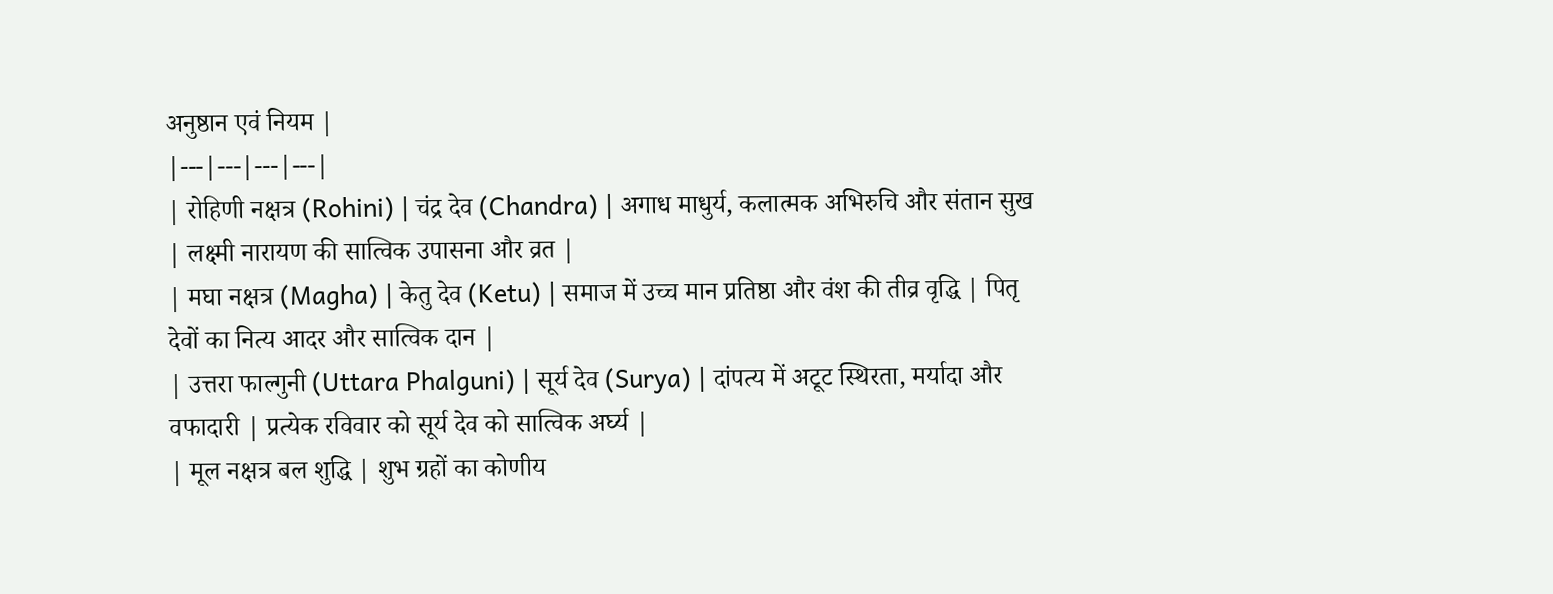अनुष्ठान एवं नियम |
|---|---|---|---|
| रोहिणी नक्षत्र (Rohini) | चंद्र देव (Chandra) | अगाध माधुर्य, कलात्मक अभिरुचि और संतान सुख | लक्ष्मी नारायण की सात्विक उपासना और व्रत |
| मघा नक्षत्र (Magha) | केतु देव (Ketu) | समाज में उच्च मान प्रतिष्ठा और वंश की तीव्र वृद्धि | पितृ देवों का नित्य आदर और सात्विक दान |
| उत्तरा फाल्गुनी (Uttara Phalguni) | सूर्य देव (Surya) | दांपत्य में अटूट स्थिरता, मर्यादा और वफादारी | प्रत्येक रविवार को सूर्य देव को सात्विक अर्घ्य |
| मूल नक्षत्र बल शुद्धि | शुभ ग्रहों का कोणीय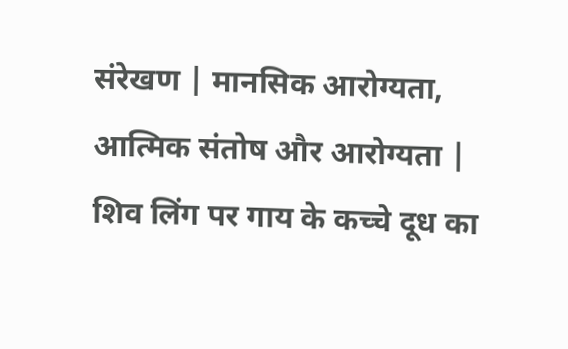संरेखण | मानसिक आरोग्यता, आत्मिक संतोष और आरोग्यता | शिव लिंग पर गाय के कच्चे दूध का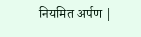नियमित अर्पण |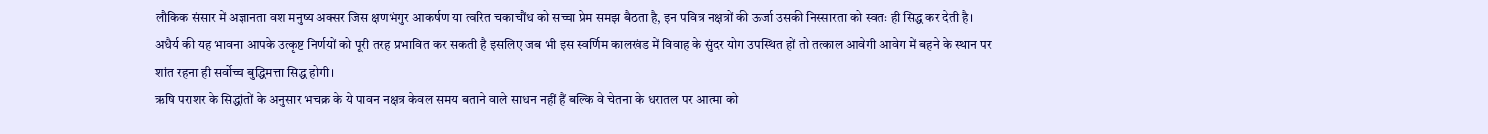लौकिक संसार में अज्ञानता वश मनुष्य अक्सर जिस क्षणभंगुर आकर्षण या त्वरित चकाचौंध को सच्चा प्रेम समझ बैठता है, इन पवित्र नक्षत्रों की ऊर्जा उसकी निस्सारता को स्वतः ही सिद्ध कर देती है।
अधैर्य की यह भावना आपके उत्कृष्ट निर्णयों को पूरी तरह प्रभावित कर सकती है इसलिए जब भी इस स्वर्णिम कालखंड में विवाह के सुंदर योग उपस्थित हों तो तत्काल आवेगी आवेग में बहने के स्थान पर शांत रहना ही सर्वोच्च बुद्धिमत्ता सिद्ध होगी।
ऋषि पराशर के सिद्धांतों के अनुसार भचक्र के ये पावन नक्षत्र केवल समय बताने वाले साधन नहीं हैं बल्कि वे चेतना के धरातल पर आत्मा को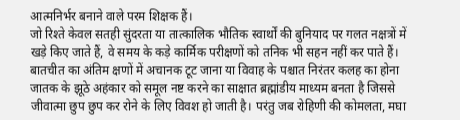आत्मनिर्भर बनाने वाले परम शिक्षक हैं।
जो रिश्ते केवल सतही सुंदरता या तात्कालिक भौतिक स्वार्थों की बुनियाद पर गलत नक्षत्रों में खड़े किए जाते हैं, वे समय के कड़े कार्मिक परीक्षणों को तनिक भी सहन नहीं कर पाते हैं। बातचीत का अंतिम क्षणों में अचानक टूट जाना या विवाह के पश्चात निरंतर कलह का होना जातक के झूठे अहंकार को समूल नष्ट करने का साक्षात ब्रह्मांडीय माध्यम बनता है जिससे जीवात्मा छुप छुप कर रोने के लिए विवश हो जाती है। परंतु जब रोहिणी की कोमलता, मघा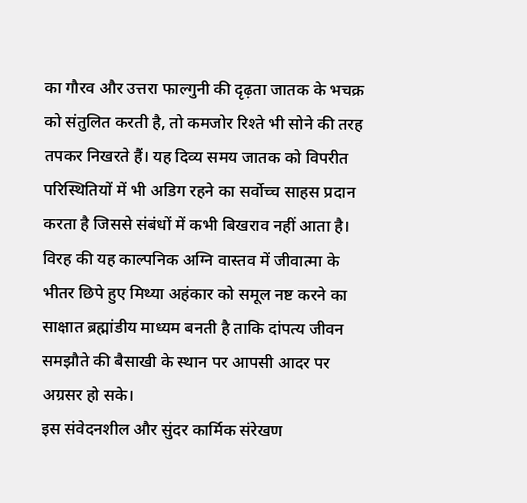का गौरव और उत्तरा फाल्गुनी की दृढ़ता जातक के भचक्र को संतुलित करती है, तो कमजोर रिश्ते भी सोने की तरह तपकर निखरते हैं। यह दिव्य समय जातक को विपरीत परिस्थितियों में भी अडिग रहने का सर्वोच्च साहस प्रदान करता है जिससे संबंधों में कभी बिखराव नहीं आता है। विरह की यह काल्पनिक अग्नि वास्तव में जीवात्मा के भीतर छिपे हुए मिथ्या अहंकार को समूल नष्ट करने का साक्षात ब्रह्मांडीय माध्यम बनती है ताकि दांपत्य जीवन समझौते की बैसाखी के स्थान पर आपसी आदर पर अग्रसर हो सके।
इस संवेदनशील और सुंदर कार्मिक संरेखण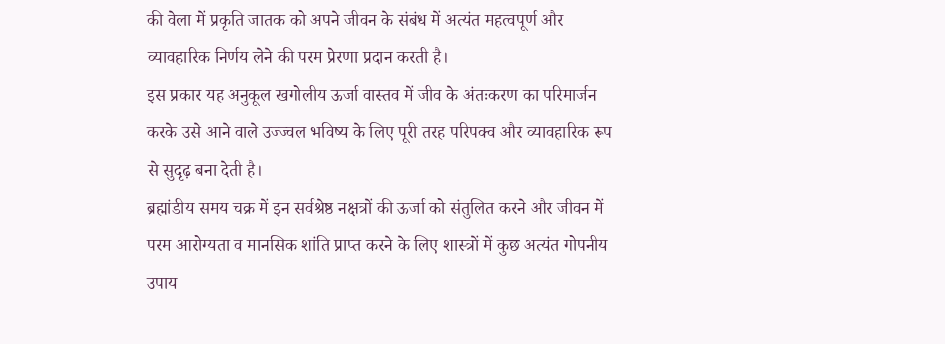की वेला में प्रकृति जातक को अपने जीवन के संबंध में अत्यंत महत्वपूर्ण और व्यावहारिक निर्णय लेने की परम प्रेरणा प्रदान करती है।
इस प्रकार यह अनुकूल खगोलीय ऊर्जा वास्तव में जीव के अंतःकरण का परिमार्जन करके उसे आने वाले उज्ज्वल भविष्य के लिए पूरी तरह परिपक्व और व्यावहारिक रूप से सुदृढ़ बना देती है।
ब्रह्मांडीय समय चक्र में इन सर्वश्रेष्ठ नक्षत्रों की ऊर्जा को संतुलित करने और जीवन में परम आरोग्यता व मानसिक शांति प्राप्त करने के लिए शास्त्रों में कुछ अत्यंत गोपनीय उपाय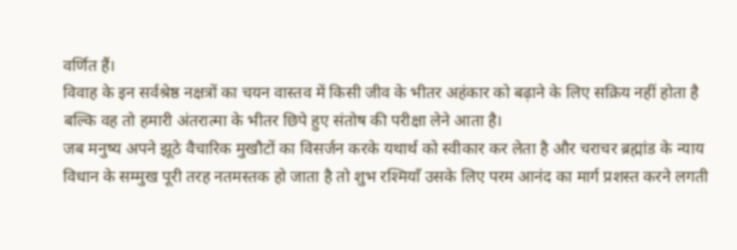वर्णित हैं।
विवाह के इन सर्वश्रेष्ठ नक्षत्रों का चयन वास्तव में किसी जीव के भीतर अहंकार को बढ़ाने के लिए सक्रिय नहीं होता है बल्कि वह तो हमारी अंतरात्मा के भीतर छिपे हुए संतोष की परीक्षा लेने आता है।
जब मनुष्य अपने झूठे वैचारिक मुखौटों का विसर्जन करके यथार्थ को स्वीकार कर लेता है और चराचर ब्रह्मांड के न्याय विधान के सम्मुख पूरी तरह नतमस्तक हो जाता है तो शुभ रश्मियाँ उसके लिए परम आनंद का मार्ग प्रशस्त करने लगती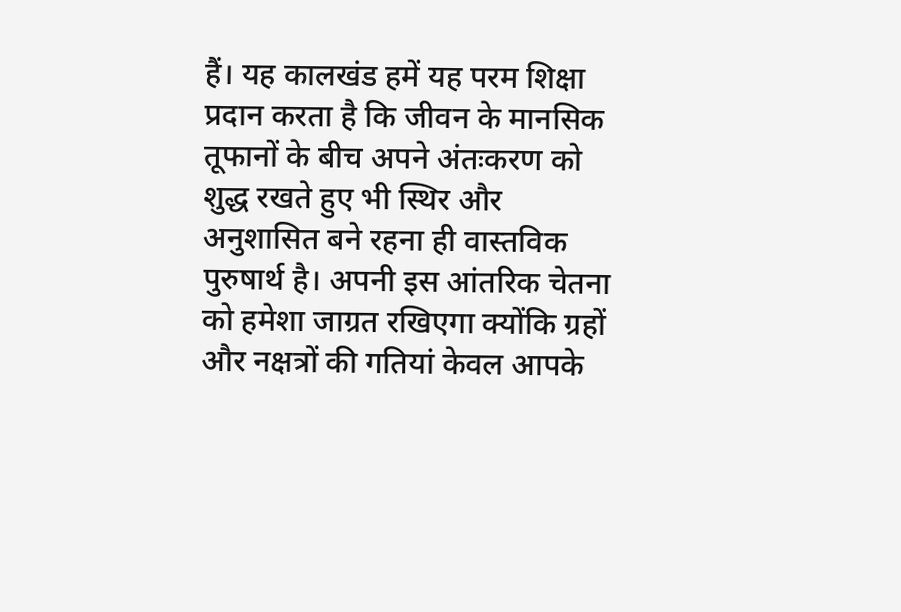हैं। यह कालखंड हमें यह परम शिक्षा प्रदान करता है कि जीवन के मानसिक तूफानों के बीच अपने अंतःकरण को शुद्ध रखते हुए भी स्थिर और अनुशासित बने रहना ही वास्तविक पुरुषार्थ है। अपनी इस आंतरिक चेतना को हमेशा जाग्रत रखिएगा क्योंकि ग्रहों और नक्षत्रों की गतियां केवल आपके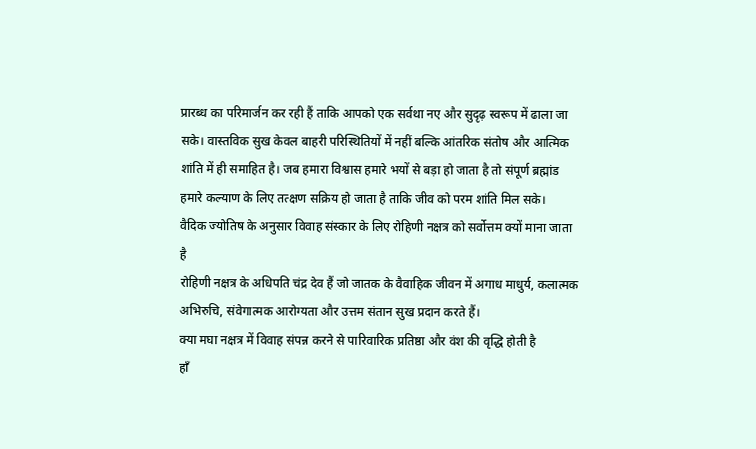प्रारब्ध का परिमार्जन कर रही हैं ताकि आपको एक सर्वथा नए और सुदृढ़ स्वरूप में ढाला जा सके। वास्तविक सुख केवल बाहरी परिस्थितियों में नहीं बल्कि आंतरिक संतोष और आत्मिक शांति में ही समाहित है। जब हमारा विश्वास हमारे भयों से बड़ा हो जाता है तो संपूर्ण ब्रह्मांड हमारे कल्याण के लिए तत्क्षण सक्रिय हो जाता है ताकि जीव को परम शांति मिल सके।
वैदिक ज्योतिष के अनुसार विवाह संस्कार के लिए रोहिणी नक्षत्र को सर्वोत्तम क्यों माना जाता है
रोहिणी नक्षत्र के अधिपति चंद्र देव हैं जो जातक के वैवाहिक जीवन में अगाध माधुर्य, कलात्मक अभिरुचि, संवेगात्मक आरोग्यता और उत्तम संतान सुख प्रदान करते हैं।
क्या मघा नक्षत्र में विवाह संपन्न करने से पारिवारिक प्रतिष्ठा और वंश की वृद्धि होती है
हाँ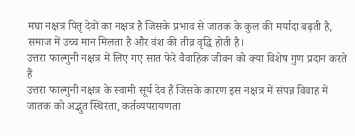मघा नक्षत्र पितृ देवों का नक्षत्र है जिसके प्रभाव से जातक के कुल की मर्यादा बढ़ती है, समाज में उच्च मान मिलता है और वंश की तीव्र वृद्धि होती है।
उत्तरा फाल्गुनी नक्षत्र में लिए गए सात फेरे वैवाहिक जीवन को क्या विशेष गुण प्रदान करते हैं
उत्तरा फाल्गुनी नक्षत्र के स्वामी सूर्य देव हैं जिसके कारण इस नक्षत्र में संपन्न विवाह में जातक को अद्भुत स्थिरता, कर्तव्यपरायणता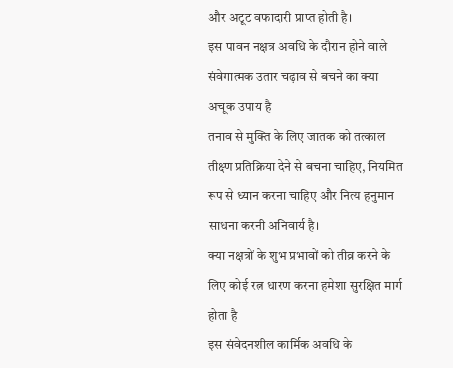और अटूट वफादारी प्राप्त होती है।
इस पावन नक्षत्र अवधि के दौरान होने वाले संवेगात्मक उतार चढ़ाव से बचने का क्या अचूक उपाय है
तनाव से मुक्ति के लिए जातक को तत्काल तीक्ष्ण प्रतिक्रिया देने से बचना चाहिए, नियमित रूप से ध्यान करना चाहिए और नित्य हनुमान साधना करनी अनिवार्य है।
क्या नक्षत्रों के शुभ प्रभावों को तीव्र करने के लिए कोई रत्न धारण करना हमेशा सुरक्षित मार्ग होता है
इस संवेदनशील कार्मिक अवधि के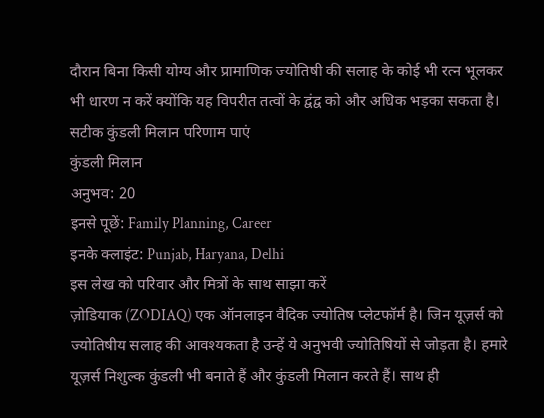दौरान बिना किसी योग्य और प्रामाणिक ज्योतिषी की सलाह के कोई भी रत्न भूलकर भी धारण न करें क्योंकि यह विपरीत तत्वों के द्वंद्व को और अधिक भड़का सकता है।
सटीक कुंडली मिलान परिणाम पाएं
कुंडली मिलान
अनुभव: 20
इनसे पूछें: Family Planning, Career
इनके क्लाइंट: Punjab, Haryana, Delhi
इस लेख को परिवार और मित्रों के साथ साझा करें
ज़ोडियाक (ZODIAQ) एक ऑनलाइन वैदिक ज्योतिष प्लेटफॉर्म है। जिन यूज़र्स को ज्योतिषीय सलाह की आवश्यकता है उन्हें ये अनुभवी ज्योतिषियों से जोड़ता है। हमारे यूज़र्स निशुल्क कुंडली भी बनाते हैं और कुंडली मिलान करते हैं। साथ ही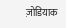ज़ोडियाक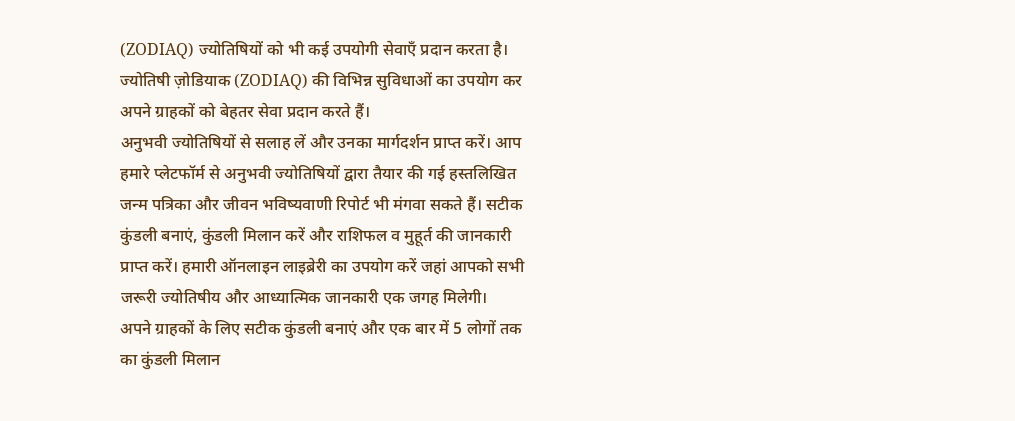(ZODIAQ) ज्योतिषियों को भी कई उपयोगी सेवाएँ प्रदान करता है। ज्योतिषी ज़ोडियाक (ZODIAQ) की विभिन्न सुविधाओं का उपयोग कर अपने ग्राहकों को बेहतर सेवा प्रदान करते हैं।
अनुभवी ज्योतिषियों से सलाह लें और उनका मार्गदर्शन प्राप्त करें। आप हमारे प्लेटफॉर्म से अनुभवी ज्योतिषियों द्वारा तैयार की गई हस्तलिखित जन्म पत्रिका और जीवन भविष्यवाणी रिपोर्ट भी मंगवा सकते हैं। सटीक कुंडली बनाएं, कुंडली मिलान करें और राशिफल व मुहूर्त की जानकारी प्राप्त करें। हमारी ऑनलाइन लाइब्रेरी का उपयोग करें जहां आपको सभी जरूरी ज्योतिषीय और आध्यात्मिक जानकारी एक जगह मिलेगी।
अपने ग्राहकों के लिए सटीक कुंडली बनाएं और एक बार में 5 लोगों तक का कुंडली मिलान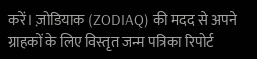करें। ज़ोडियाक (ZODIAQ) की मदद से अपने ग्राहकों के लिए विस्तृत जन्म पत्रिका रिपोर्ट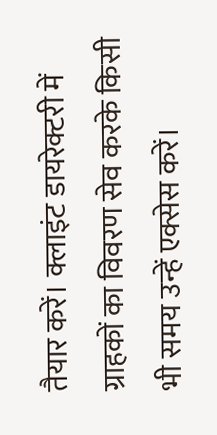तैयार करें। क्लाइंट डायरेक्टरी में ग्राहकों का विवरण सेव करके किसी भी समय उन्हें एक्सेस करें।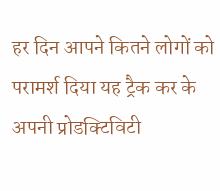हर दिन आपने कितने लोगों को परामर्श दिया यह ट्रैक कर के अपनी प्रोडक्टिविटी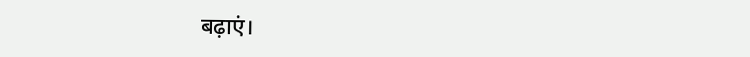बढ़ाएं।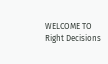WELCOME TO
Right Decisions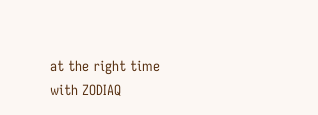at the right time with ZODIAQ